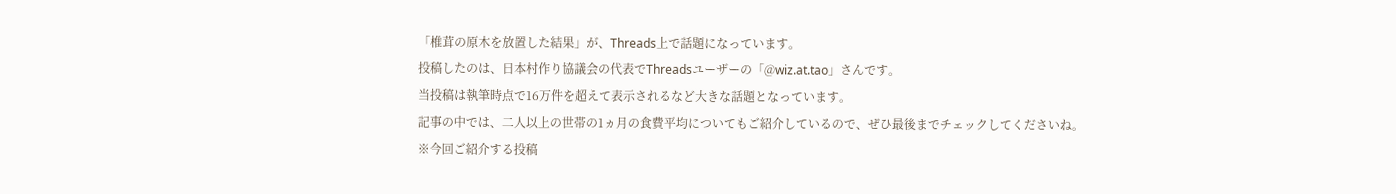「椎茸の原木を放置した結果」が、Threads上で話題になっています。
投稿したのは、日本村作り協議会の代表でThreadsユーザーの「@wiz.at.tao」さんです。
当投稿は執筆時点で16万件を超えて表示されるなど大きな話題となっています。
記事の中では、二人以上の世帯の1ヵ月の食費平均についてもご紹介しているので、ぜひ最後までチェックしてくださいね。
※今回ご紹介する投稿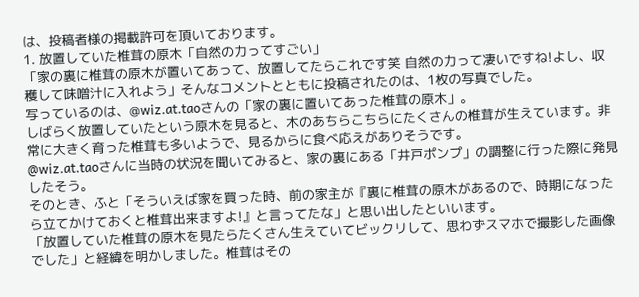は、投稿者様の掲載許可を頂いております。
1. 放置していた椎茸の原木「自然の力ってすごい」
「家の裏に椎茸の原木が置いてあって、放置してたらこれです笑 自然の力って凄いですね!よし、収穫して味噌汁に入れよう」そんなコメントとともに投稿されたのは、1枚の写真でした。
写っているのは、@wiz.at.taoさんの「家の裏に置いてあった椎茸の原木」。
しばらく放置していたという原木を見ると、木のあちらこちらにたくさんの椎茸が生えています。非常に大きく育った椎茸も多いようで、見るからに食べ応えがありそうです。
@wiz.at.taoさんに当時の状況を聞いてみると、家の裏にある「井戸ポンプ」の調整に行った際に発見したそう。
そのとき、ふと「そういえば家を買った時、前の家主が『裏に椎茸の原木があるので、時期になったら立てかけておくと椎茸出来ますよ!』と言ってたな」と思い出したといいます。
「放置していた椎茸の原木を見たらたくさん生えていてビックリして、思わずスマホで撮影した画像でした」と経緯を明かしました。椎茸はその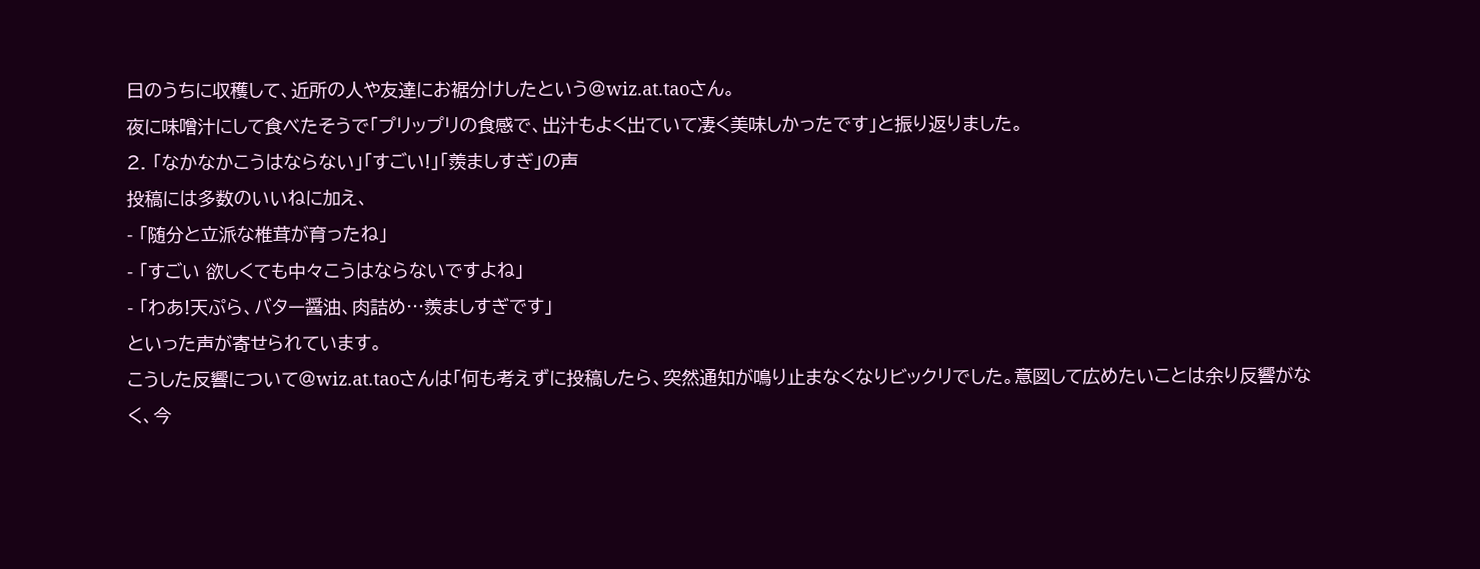日のうちに収穫して、近所の人や友達にお裾分けしたという@wiz.at.taoさん。
夜に味噌汁にして食べたそうで「プリップリの食感で、出汁もよく出ていて凄く美味しかったです」と振り返りました。
2. 「なかなかこうはならない」「すごい!」「羨ましすぎ」の声
投稿には多数のいいねに加え、
- 「随分と立派な椎茸が育ったね」
- 「すごい 欲しくても中々こうはならないですよね」
- 「わあ!天ぷら、バター醤油、肉詰め…羨ましすぎです」
といった声が寄せられています。
こうした反響について@wiz.at.taoさんは「何も考えずに投稿したら、突然通知が鳴り止まなくなりビックリでした。意図して広めたいことは余り反響がなく、今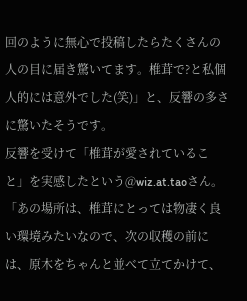回のように無心で投稿したらたくさんの人の目に届き驚いてます。椎茸で?と私個人的には意外でした(笑)」と、反響の多さに驚いたそうです。
反響を受けて「椎茸が愛されていること」を実感したという@wiz.at.taoさん。
「あの場所は、椎茸にとっては物凄く良い環境みたいなので、次の収穫の前には、原木をちゃんと並べて立てかけて、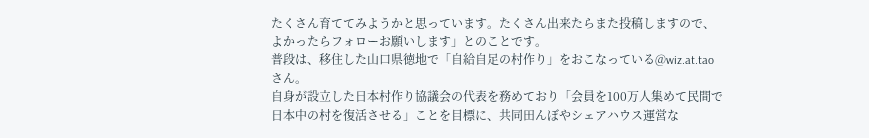たくさん育ててみようかと思っています。たくさん出来たらまた投稿しますので、よかったらフォローお願いします」とのことです。
普段は、移住した山口県徳地で「自給自足の村作り」をおこなっている@wiz.at.taoさん。
自身が設立した日本村作り協議会の代表を務めており「会員を100万人集めて民間で日本中の村を復活させる」ことを目標に、共同田んぼやシェアハウス運営な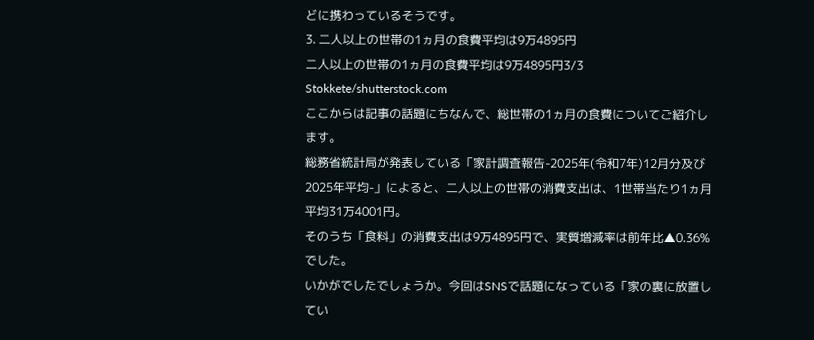どに携わっているそうです。
3. 二人以上の世帯の1ヵ月の食費平均は9万4895円
二人以上の世帯の1ヵ月の食費平均は9万4895円3/3
Stokkete/shutterstock.com
ここからは記事の話題にちなんで、総世帯の1ヵ月の食費についてご紹介します。
総務省統計局が発表している「家計調査報告-2025年(令和7年)12月分及び2025年平均-」によると、二人以上の世帯の消費支出は、1世帯当たり1ヵ月平均31万4001円。
そのうち「食料」の消費支出は9万4895円で、実質増減率は前年比▲0.36%でした。
いかがでしたでしょうか。今回はSNSで話題になっている「家の裏に放置してい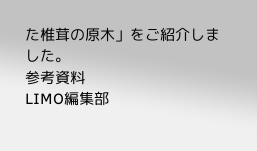た椎茸の原木」をご紹介しました。
参考資料
LIMO編集部